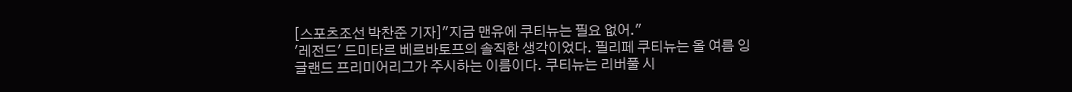[스포츠조선 박찬준 기자]"지금 맨유에 쿠티뉴는 필요 없어."
'레전드' 드미타르 베르바토프의 솔직한 생각이었다. 필리페 쿠티뉴는 올 여름 잉글랜드 프리미어리그가 주시하는 이름이다. 쿠티뉴는 리버풀 시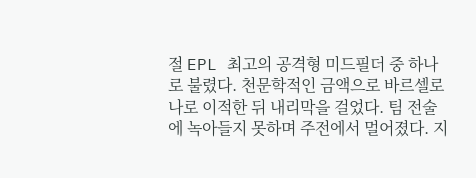절 EPL 최고의 공격형 미드필더 중 하나로 불렸다. 천문학적인 금액으로 바르셀로나로 이적한 뒤 내리막을 걸었다. 팀 전술에 녹아들지 못하며 주전에서 멀어졌다. 지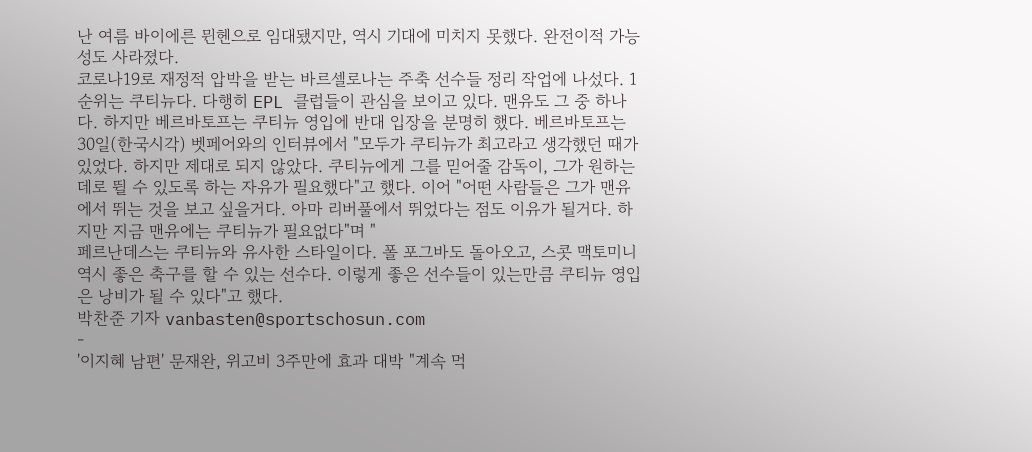난 여름 바이에른 뮌헨으로 임대됐지만, 역시 기대에 미치지 못했다. 완전이적 가능성도 사라졌다.
코로나19로 재정적 압박을 받는 바르셀로나는 주축 선수들 정리 작업에 나섰다. 1순위는 쿠티뉴다. 다행히 EPL 클럽들이 관심을 보이고 있다. 맨유도 그 중 하나다. 하지만 베르바토프는 쿠티뉴 영입에 반대 입장을 분명히 했다. 베르바토프는 30일(한국시각) 벳페어와의 인터뷰에서 "모두가 쿠티뉴가 최고라고 생각했던 때가 있었다. 하지만 제대로 되지 않았다. 쿠티뉴에게 그를 믿어줄 감독이, 그가 원하는데로 뛸 수 있도록 하는 자유가 필요했다"고 했다. 이어 "어떤 사람들은 그가 맨유에서 뛰는 것을 보고 싶을거다. 아마 리버풀에서 뛰었다는 점도 이유가 될거다. 하지만 지금 맨유에는 쿠티뉴가 필요없다"며 "
페르난데스는 쿠티뉴와 유사한 스타일이다. 폴 포그바도 돌아오고, 스콧 맥토미니 역시 좋은 축구를 할 수 있는 선수다. 이렇게 좋은 선수들이 있는만큼 쿠티뉴 영입은 낭비가 될 수 있다"고 했다.
박찬준 기자 vanbasten@sportschosun.com
-
'이지혜 남편' 문재완, 위고비 3주만에 효과 대박 "계속 먹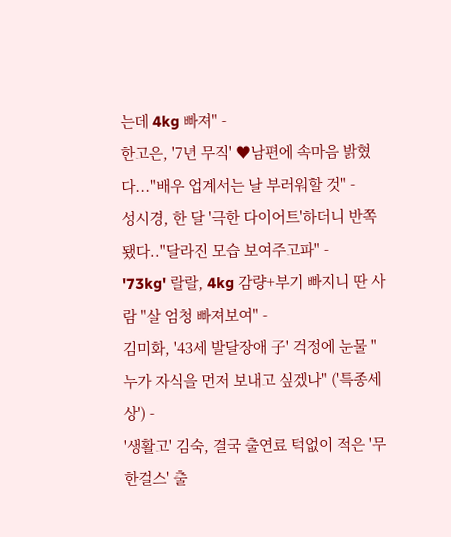는데 4kg 빠져" -
한고은, '7년 무직' ♥남편에 속마음 밝혔다..."배우 업계서는 날 부러워할 것" -
성시경, 한 달 '극한 다이어트'하더니 반쪽 됐다.."달라진 모습 보여주고파" -
'73kg' 랄랄, 4kg 감량+부기 빠지니 딴 사람 "살 엄청 빠져보여" -
김미화, '43세 발달장애 子' 걱정에 눈물 "누가 자식을 먼저 보내고 싶겠나" ('특종세상') -
'생활고' 김숙, 결국 출연료 턱없이 적은 '무한걸스' 출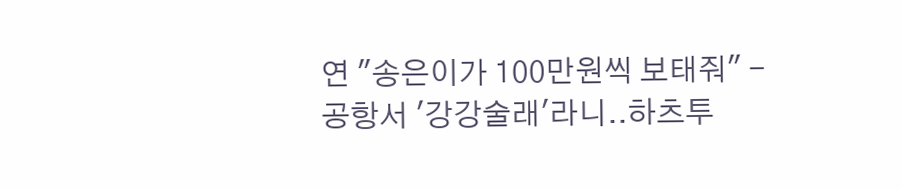연 "송은이가 100만원씩 보태줘" -
공항서 '강강술래'라니..하츠투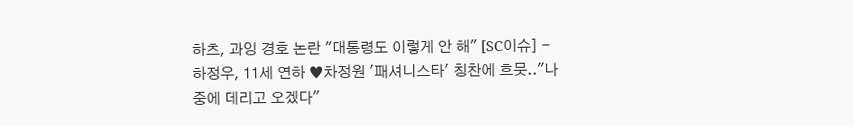하츠, 과잉 경호 논란 "대통령도 이렇게 안 해" [SC이슈] -
하정우, 11세 연하 ♥차정원 '패셔니스타' 칭찬에 흐뭇.."나중에 데리고 오겠다"